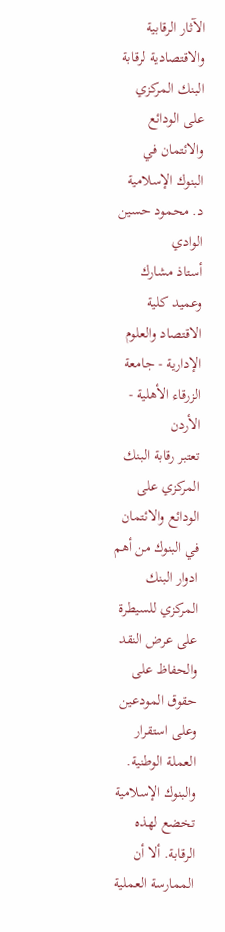الآثار الرقابية والاقتصادية لرقابة البنك المركزي على الودائع والائتمان في البنوك الإسلامية
د. محمود حسين الوادي
أستاذ مشارك وعميد كلية الاقتصاد والعلوم الإدارية - جامعة الزرقاء الأهلية - الأردن
تعتبر رقابة البنك المركزي على الودائع والائتمان في البنوك من أهم ادوار البنك المركزي للسيطرة على عرض النقد والحفاظ على حقوق المودعين وعلى استقرار العملة الوطنية.
والبنوك الإسلامية تخضع لهذه الرقابة. ألا أن الممارسة العملية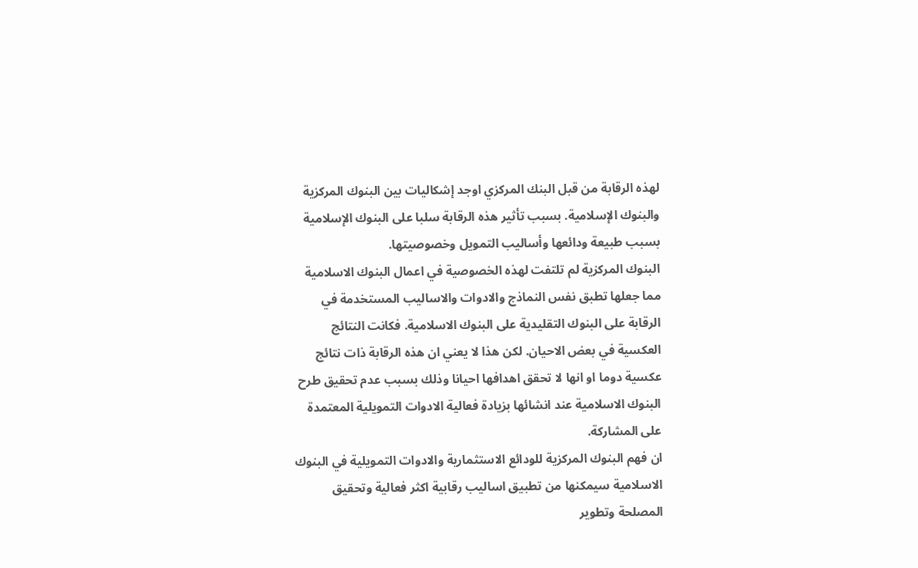لهذه الرقابة من قبل البنك المركزي اوجد إشكاليات بين البنوك المركزية والبنوك الإسلامية. بسبب تأثير هذه الرقابة سلبا على البنوك الإسلامية بسبب طبيعة ودائعها وأساليب التمويل وخصوصيتها.
البنوك المركزية لم تلتفت لهذه الخصوصية في اعمال البنوك الاسلامية مما جعلها تطبق نفس النماذج والادوات والاساليب المستخدمة في الرقابة على البنوك التقليدية على البنوك الاسلامية. فكانت النتائج العكسية في بعض الاحيان. لكن هذا لا يعني ان هذه الرقابة ذات نتائج عكسية دوما او انها لا تحقق اهدافها احيانا وذلك بسبب عدم تحقيق طرح البنوك الاسلامية عند انشائها بزيادة فعالية الادوات التمويلية المعتمدة على المشاركة.
ان فهم البنوك المركزية للودائع الاستثمارية والادوات التمويلية في البنوك الاسلامية سيمكنها من تطبيق اساليب رقابية اكثر فعالية وتحقيق المصلحة وتطوير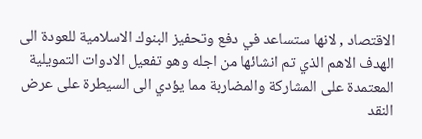الاقتصاد , لانها ستساعد في دفع وتحفيز البنوك الاسلامية للعودة الى الهدف الاهم الذي تم انشائها من اجله وهو تفعيل الادوات التمويلية المعتمدة على المشاركة والمضاربة مما يؤدي الى السيطرة على عرض النقد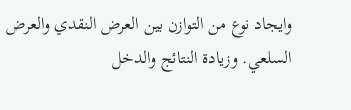وايجاد نوع من التوازن بين العرض النقدي والعرض السلعي. وزيادة النتائج والدخل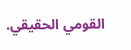القومي الحقيقي.